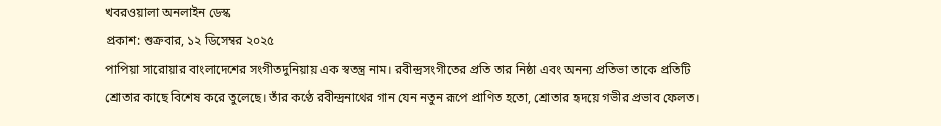খবরওয়ালা অনলাইন ডেস্ক
প্রকাশ: শুক্রবার, ১২ ডিসেম্বর ২০২৫
পাপিয়া সারোয়ার বাংলাদেশের সংগীতদুনিয়ায় এক স্বতন্ত্র নাম। রবীন্দ্রসংগীতের প্রতি তার নিষ্ঠা এবং অনন্য প্রতিভা তাকে প্রতিটি শ্রোতার কাছে বিশেষ করে তুলেছে। তাঁর কণ্ঠে রবীন্দ্রনাথের গান যেন নতুন রূপে প্রাণিত হতো, শ্রোতার হৃদয়ে গভীর প্রভাব ফেলত।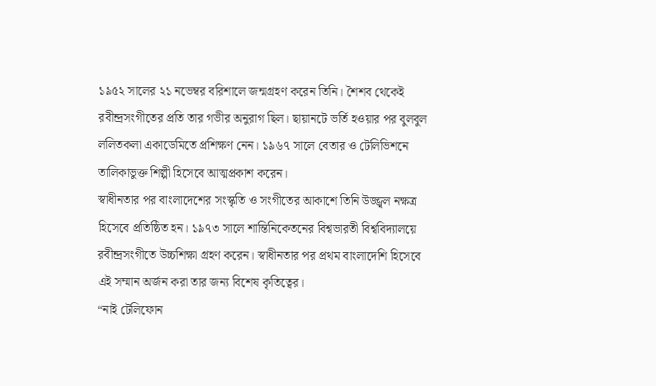১৯৫২ সালের ২১ নভেম্বর বরিশালে জন্মগ্রহণ করেন তিনি। শৈশব থেকেই রবীন্দ্রসংগীতের প্রতি তার গভীর অনুরাগ ছিল। ছায়ানটে ভর্তি হওয়ার পর বুলবুল ললিতকলা একাডেমিতে প্রশিক্ষণ নেন। ১৯৬৭ সালে বেতার ও টেলিভিশনে তালিকাভুক্ত শিল্পী হিসেবে আত্মপ্রকাশ করেন।
স্বাধীনতার পর বাংলাদেশের সংস্কৃতি ও সংগীতের আকাশে তিনি উজ্জ্বল নক্ষত্র হিসেবে প্রতিষ্ঠিত হন। ১৯৭৩ সালে শান্তিনিকেতনের বিশ্বভারতী বিশ্ববিদ্যালয়ে রবীন্দ্রসংগীতে উচ্চশিক্ষা গ্রহণ করেন। স্বাধীনতার পর প্রথম বাংলাদেশি হিসেবে এই সম্মান অর্জন করা তার জন্য বিশেষ কৃতিত্বের।
“নাই টেলিফোন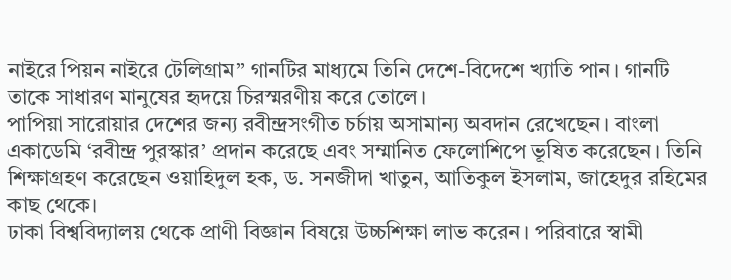নাইরে পিয়ন নাইরে টেলিগ্রাম” গানটির মাধ্যমে তিনি দেশে-বিদেশে খ্যাতি পান। গানটি তাকে সাধারণ মানুষের হৃদয়ে চিরস্মরণীয় করে তোলে।
পাপিয়া সারোয়ার দেশের জন্য রবীন্দ্রসংগীত চর্চায় অসামান্য অবদান রেখেছেন। বাংলা একাডেমি ‘রবীন্দ্র পুরস্কার’ প্রদান করেছে এবং সম্মানিত ফেলোশিপে ভূষিত করেছেন। তিনি শিক্ষাগ্রহণ করেছেন ওয়াহিদুল হক, ড. সনজীদা খাতুন, আতিকুল ইসলাম, জাহেদুর রহিমের কাছ থেকে।
ঢাকা বিশ্ববিদ্যালয় থেকে প্রাণী বিজ্ঞান বিষয়ে উচ্চশিক্ষা লাভ করেন। পরিবারে স্বামী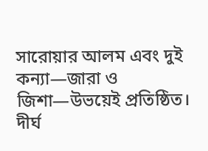সারোয়ার আলম এবং দুই কন্যা—জারা ও জিশা—উভয়েই প্রতিষ্ঠিত। দীর্ঘ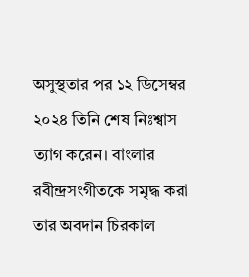অসুস্থতার পর ১২ ডিসেম্বর ২০২৪ তিনি শেষ নিঃশ্বাস ত্যাগ করেন। বাংলার রবীন্দ্রসংগীতকে সমৃদ্ধ করা তার অবদান চিরকাল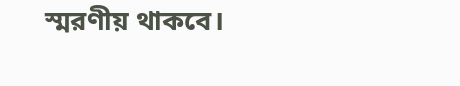স্মরণীয় থাকবে।